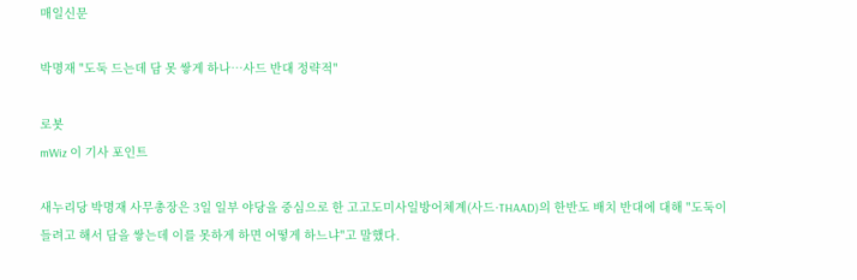매일신문

박명재 "도둑 드는데 담 못 쌓게 하나…사드 반대 정략적"

로봇
mWiz 이 기사 포인트

새누리당 박명재 사무총장은 3일 일부 야당을 중심으로 한 고고도미사일방어체계(사드·THAAD)의 한반도 배치 반대에 대해 "도둑이 들려고 해서 담을 쌓는데 이를 못하게 하면 어떻게 하느냐"고 말했다.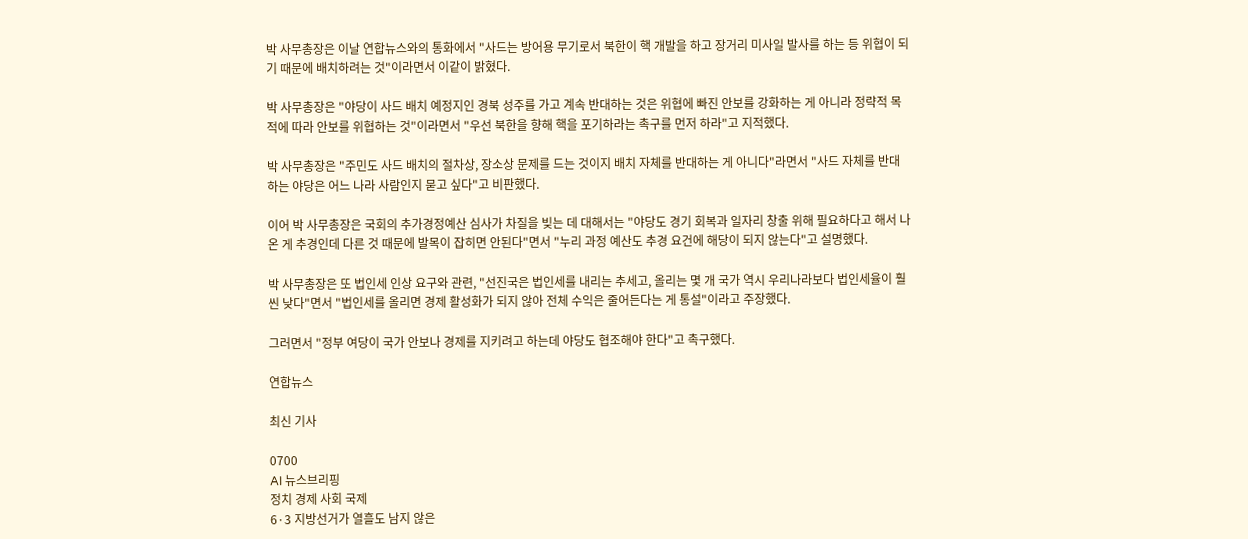박 사무총장은 이날 연합뉴스와의 통화에서 "사드는 방어용 무기로서 북한이 핵 개발을 하고 장거리 미사일 발사를 하는 등 위협이 되기 때문에 배치하려는 것"이라면서 이같이 밝혔다.

박 사무총장은 "야당이 사드 배치 예정지인 경북 성주를 가고 계속 반대하는 것은 위협에 빠진 안보를 강화하는 게 아니라 정략적 목적에 따라 안보를 위협하는 것"이라면서 "우선 북한을 향해 핵을 포기하라는 촉구를 먼저 하라"고 지적했다.

박 사무총장은 "주민도 사드 배치의 절차상, 장소상 문제를 드는 것이지 배치 자체를 반대하는 게 아니다"라면서 "사드 자체를 반대하는 야당은 어느 나라 사람인지 묻고 싶다"고 비판했다.

이어 박 사무총장은 국회의 추가경정예산 심사가 차질을 빚는 데 대해서는 "야당도 경기 회복과 일자리 창출 위해 필요하다고 해서 나온 게 추경인데 다른 것 때문에 발목이 잡히면 안된다"면서 "누리 과정 예산도 추경 요건에 해당이 되지 않는다"고 설명했다.

박 사무총장은 또 법인세 인상 요구와 관련, "선진국은 법인세를 내리는 추세고, 올리는 몇 개 국가 역시 우리나라보다 법인세율이 훨씬 낮다"면서 "법인세를 올리면 경제 활성화가 되지 않아 전체 수익은 줄어든다는 게 통설"이라고 주장했다.

그러면서 "정부 여당이 국가 안보나 경제를 지키려고 하는데 야당도 협조해야 한다"고 촉구했다.

연합뉴스

최신 기사

0700
AI 뉴스브리핑
정치 경제 사회 국제
6·3 지방선거가 열흘도 남지 않은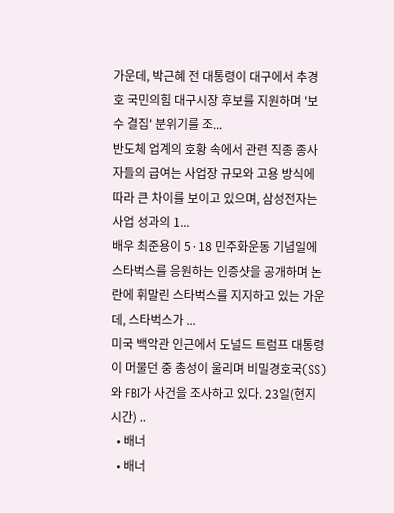가운데, 박근혜 전 대통령이 대구에서 추경호 국민의힘 대구시장 후보를 지원하며 '보수 결집' 분위기를 조...
반도체 업계의 호황 속에서 관련 직종 종사자들의 급여는 사업장 규모와 고용 방식에 따라 큰 차이를 보이고 있으며, 삼성전자는 사업 성과의 1...
배우 최준용이 5·18 민주화운동 기념일에 스타벅스를 응원하는 인증샷을 공개하며 논란에 휘말린 스타벅스를 지지하고 있는 가운데, 스타벅스가 ...
미국 백악관 인근에서 도널드 트럼프 대통령이 머물던 중 총성이 울리며 비밀경호국(SS)와 FBI가 사건을 조사하고 있다. 23일(현지시간) ..
  • 배너
  • 배너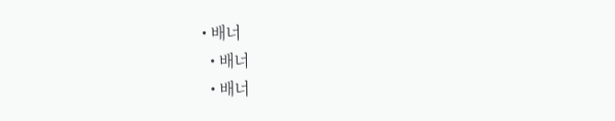• 배너
  • 배너
  • 배너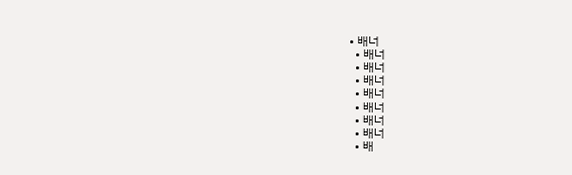• 배너
  • 배너
  • 배너
  • 배너
  • 배너
  • 배너
  • 배너
  • 배너
  • 배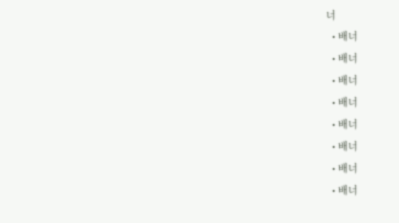너
  • 배너
  • 배너
  • 배너
  • 배너
  • 배너
  • 배너
  • 배너
  • 배너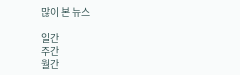많이 본 뉴스

일간
주간
월간